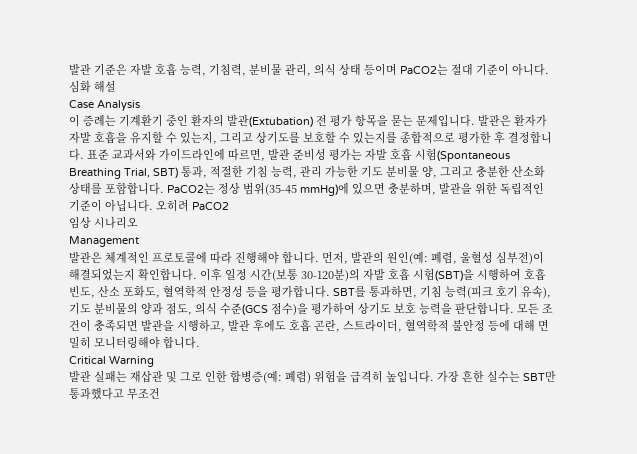발관 기준은 자발 호흡 능력, 기침력, 분비물 관리, 의식 상태 등이며 PaCO2는 절대 기준이 아니다.
심화 해설
Case Analysis
이 증례는 기계환기 중인 환자의 발관(Extubation) 전 평가 항목을 묻는 문제입니다. 발관은 환자가 자발 호흡을 유지할 수 있는지, 그리고 상기도를 보호할 수 있는지를 종합적으로 평가한 후 결정합니다. 표준 교과서와 가이드라인에 따르면, 발관 준비성 평가는 자발 호흡 시험(Spontaneous Breathing Trial, SBT) 통과, 적절한 기침 능력, 관리 가능한 기도 분비물 양, 그리고 충분한 산소화 상태를 포함합니다. PaCO2는 정상 범위(35-45 mmHg)에 있으면 충분하며, 발관을 위한 독립적인 기준이 아닙니다. 오히려 PaCO2
임상 시나리오
Management
발관은 체계적인 프로토콜에 따라 진행해야 합니다. 먼저, 발관의 원인(예: 폐렴, 울혈성 심부전)이 해결되었는지 확인합니다. 이후 일정 시간(보통 30-120분)의 자발 호흡 시험(SBT)을 시행하여 호흡 빈도, 산소 포화도, 혈역학적 안정성 등을 평가합니다. SBT를 통과하면, 기침 능력(피크 호기 유속), 기도 분비물의 양과 점도, 의식 수준(GCS 점수)을 평가하여 상기도 보호 능력을 판단합니다. 모든 조건이 충족되면 발관을 시행하고, 발관 후에도 호흡 곤란, 스트라이더, 혈역학적 불안정 등에 대해 면밀히 모니터링해야 합니다.
Critical Warning
발관 실패는 재삽관 및 그로 인한 합병증(예: 폐렴) 위험을 급격히 높입니다. 가장 흔한 실수는 SBT만 통과했다고 무조건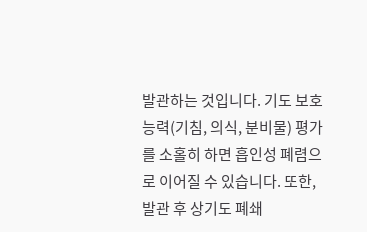발관하는 것입니다. 기도 보호 능력(기침, 의식, 분비물) 평가를 소홀히 하면 흡인성 폐렴으로 이어질 수 있습니다. 또한, 발관 후 상기도 폐쇄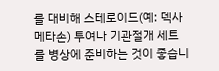를 대비해 스테로이드(예: 덱사메타손) 투여나 기관절개 세트를 병상에 준비하는 것이 좋습니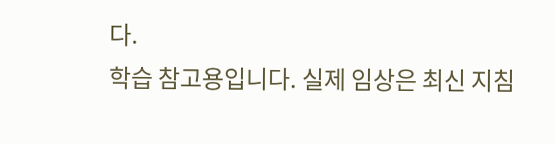다.
학습 참고용입니다. 실제 임상은 최신 지침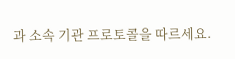과 소속 기관 프로토콜을 따르세요.